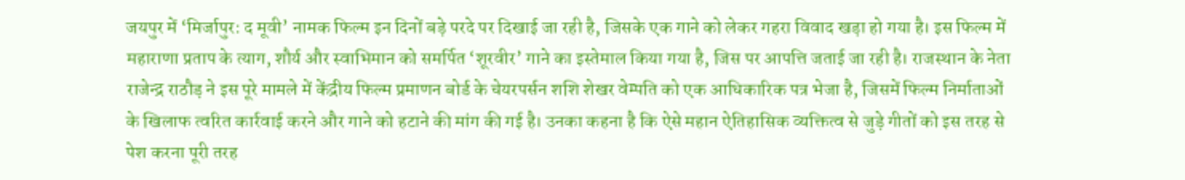जयपुर में ‘मिर्जापुर: द मूवी’ नामक फिल्म इन दिनों बड़े परदे पर दिखाई जा रही है, जिसके एक गाने को लेकर गहरा विवाद खड़ा हो गया है। इस फिल्म में महाराणा प्रताप के त्याग, शौर्य और स्वाभिमान को समर्पित ‘शूरवीर’ गाने का इस्तेमाल किया गया है, जिस पर आपत्ति जताई जा रही है। राजस्थान के नेता राजेन्द्र राठौड़ ने इस पूरे मामले में केंद्रीय फिल्म प्रमाणन बोर्ड के चेयरपर्सन शशि शेखर वेम्पति को एक आधिकारिक पत्र भेजा है, जिसमें फिल्म निर्माताओं के खिलाफ त्वरित कार्रवाई करने और गाने को हटाने की मांग की गई है। उनका कहना है कि ऐसे महान ऐतिहासिक व्यक्तित्व से जुड़े गीतों को इस तरह से पेश करना पूरी तरह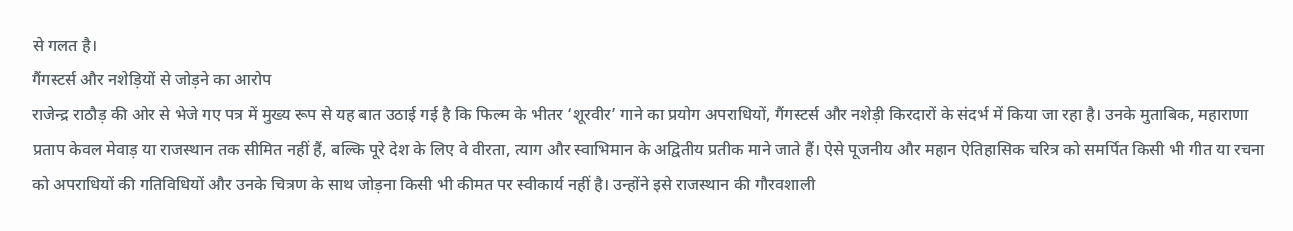से गलत है।
गैंगस्टर्स और नशेड़ियों से जोड़ने का आरोप
राजेन्द्र राठौड़ की ओर से भेजे गए पत्र में मुख्य रूप से यह बात उठाई गई है कि फिल्म के भीतर ‘शूरवीर’ गाने का प्रयोग अपराधियों, गैंगस्टर्स और नशेड़ी किरदारों के संदर्भ में किया जा रहा है। उनके मुताबिक, महाराणा प्रताप केवल मेवाड़ या राजस्थान तक सीमित नहीं हैं, बल्कि पूरे देश के लिए वे वीरता, त्याग और स्वाभिमान के अद्वितीय प्रतीक माने जाते हैं। ऐसे पूजनीय और महान ऐतिहासिक चरित्र को समर्पित किसी भी गीत या रचना को अपराधियों की गतिविधियों और उनके चित्रण के साथ जोड़ना किसी भी कीमत पर स्वीकार्य नहीं है। उन्होंने इसे राजस्थान की गौरवशाली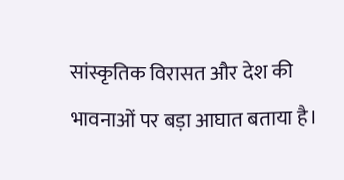सांस्कृतिक विरासत और देश की भावनाओं पर बड़ा आघात बताया है।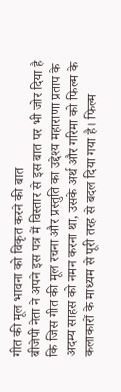गीत की मूल भावना को विकृत करने की बात
बीजेपी नेता ने अपने इस पत्र में विस्तार से इस बात पर भी जोर दिया है कि जिस गीत की मूल रचना और प्रस्तुति का उद्देश्य महाराणा प्रताप के अदम्य साहस को नमन करना था, उसके अर्थ और गरिमा को फिल्म के कलाकारों के माध्यम से पूरी तरह से बदल दिया गया है। फिल्म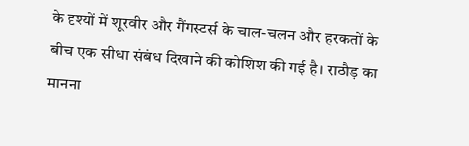के दृश्यों में शूरवीर और गैंगस्टर्स के चाल-चलन और हरकतों के बीच एक सीधा संबंध दिखाने की कोशिश की गई है। राठौड़ का मानना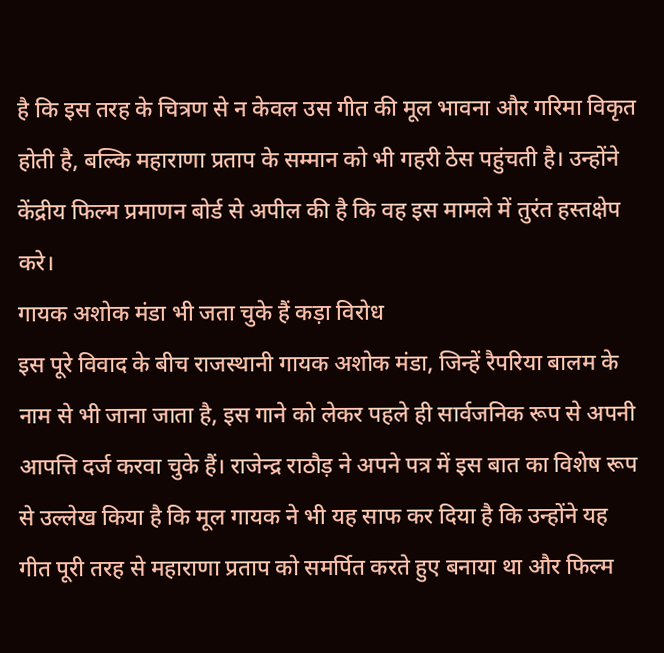है कि इस तरह के चित्रण से न केवल उस गीत की मूल भावना और गरिमा विकृत होती है, बल्कि महाराणा प्रताप के सम्मान को भी गहरी ठेस पहुंचती है। उन्होंने केंद्रीय फिल्म प्रमाणन बोर्ड से अपील की है कि वह इस मामले में तुरंत हस्तक्षेप करे।
गायक अशोक मंडा भी जता चुके हैं कड़ा विरोध
इस पूरे विवाद के बीच राजस्थानी गायक अशोक मंडा, जिन्हें रैपरिया बालम के नाम से भी जाना जाता है, इस गाने को लेकर पहले ही सार्वजनिक रूप से अपनी आपत्ति दर्ज करवा चुके हैं। राजेन्द्र राठौड़ ने अपने पत्र में इस बात का विशेष रूप से उल्लेख किया है कि मूल गायक ने भी यह साफ कर दिया है कि उन्होंने यह गीत पूरी तरह से महाराणा प्रताप को समर्पित करते हुए बनाया था और फिल्म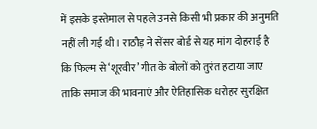में इसके इस्तेमाल से पहले उनसे किसी भी प्रकार की अनुमति नहीं ली गई थी। राठौड़ ने सेंसर बोर्ड से यह मांग दोहराई है कि फिल्म से ‘शूरवीर’ गीत के बोलों को तुरंत हटाया जाए ताकि समाज की भावनाएं और ऐतिहासिक धरोहर सुरक्षित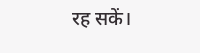रह सकें।